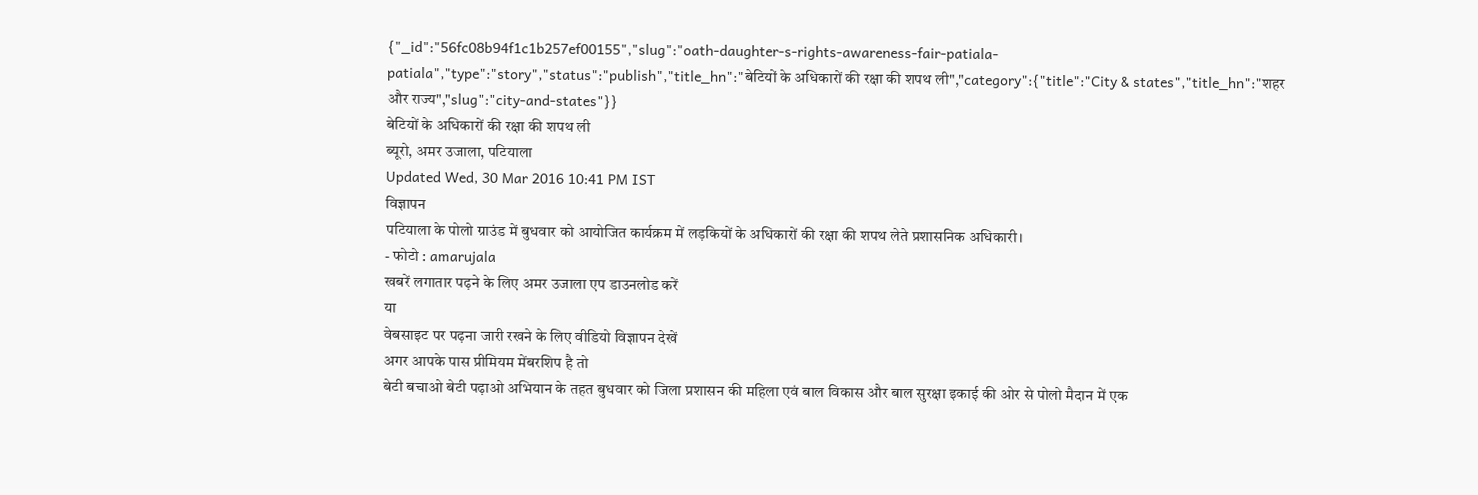{"_id":"56fc08b94f1c1b257ef00155","slug":"oath-daughter-s-rights-awareness-fair-patiala-patiala","type":"story","status":"publish","title_hn":"बेटियों के अधिकारों की रक्षा की शपथ ली","category":{"title":"City & states","title_hn":"शहर और राज्य","slug":"city-and-states"}}
बेटियों के अधिकारों की रक्षा की शपथ ली
ब्यूरो, अमर उजाला, पटियाला
Updated Wed, 30 Mar 2016 10:41 PM IST
विज्ञापन
पटियाला के पोलो ग्राउंड में बुधवार को आयोजित कार्यक्रम में लड़कियों के अधिकारों की रक्षा की शपथ लेते प्रशासनिक अधिकारी।
- फोटो : amarujala
खबरें लगातार पढ़ने के लिए अमर उजाला एप डाउनलोड करें
या
वेबसाइट पर पढ़ना जारी रखने के लिए वीडियो विज्ञापन देखें
अगर आपके पास प्रीमियम मेंबरशिप है तो
बेटी बचाओ बेटी पढ़ाओ अभियान के तहत बुधवार को जिला प्रशासन की महिला एवं बाल विकास और बाल सुरक्षा इकाई की ओर से पोलो मैदान में एक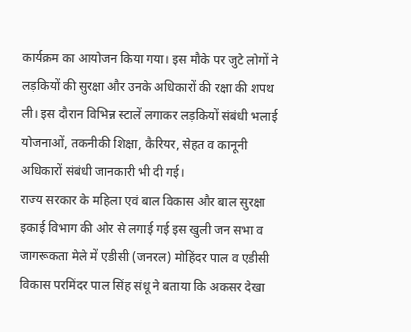कार्यक्रम का आयोजन किया गया। इस मौके पर जुटे लोगों ने लड़कियों की सुरक्षा और उनके अधिकारों की रक्षा की शपथ ली। इस दौरान विभिन्न स्टालें लगाकर लड़कियों संबंधी भलाई योजनाओं, तकनीकी शिक्षा, कैरियर, सेहत व कानूनी अधिकारों संबंधी जानकारी भी दी गई।
राज्य सरकार के महिला एवं बाल विकास और बाल सुरक्षा इकाई विभाग की ओर से लगाई गई इस खुली जन सभा व जागरूकता मेले में एडीसी (जनरल) मोहिंदर पाल व एडीसी विकास परमिंदर पाल सिंह संधू ने बताया कि अकसर देखा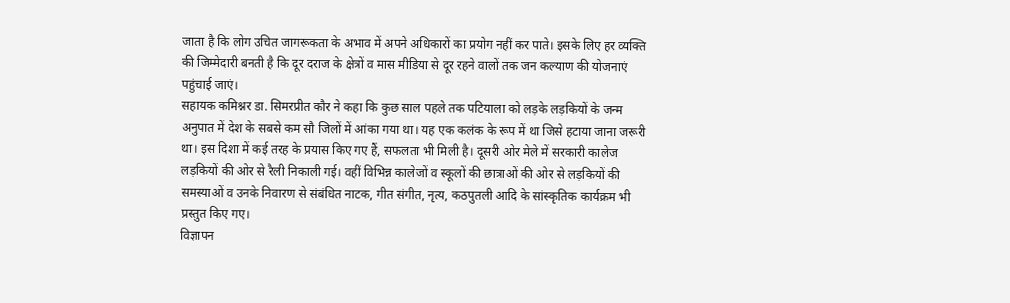जाता है कि लोग उचित जागरूकता के अभाव में अपने अधिकारों का प्रयोग नहीं कर पाते। इसके लिए हर व्यक्ति की जिम्मेदारी बनती है कि दूर दराज के क्षेत्रों व मास मीडिया से दूर रहने वालों तक जन कल्याण की योजनाएं पहुंचाई जाएं।
सहायक कमिश्नर डा. सिमरप्रीत कौर ने कहा कि कुछ साल पहले तक पटियाला को लड़के लड़कियों के जन्म अनुपात में देश के सबसे कम सौ जिलों में आंका गया था। यह एक कलंक के रूप में था जिसे हटाया जाना जरूरी था। इस दिशा में कई तरह के प्रयास किए गए हैं, सफलता भी मिली है। दूसरी ओर मेले में सरकारी कालेज लड़कियों की ओर से रैली निकाली गई। वहीं विभिन्न कालेजों व स्कूलों की छात्राओं की ओर से लड़कियों की समस्याओं व उनके निवारण से संबंधित नाटक, गीत संगीत, नृत्य, कठपुतली आदि के सांस्कृतिक कार्यक्रम भी प्रस्तुत किए गए।
विज्ञापन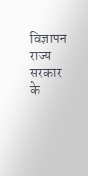विज्ञापन
राज्य सरकार के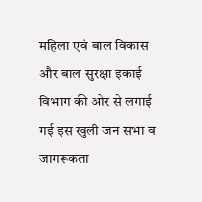महिला एवं बाल विकास और बाल सुरक्षा इकाई विभाग की ओर से लगाई गई इस खुली जन सभा व जागरूकता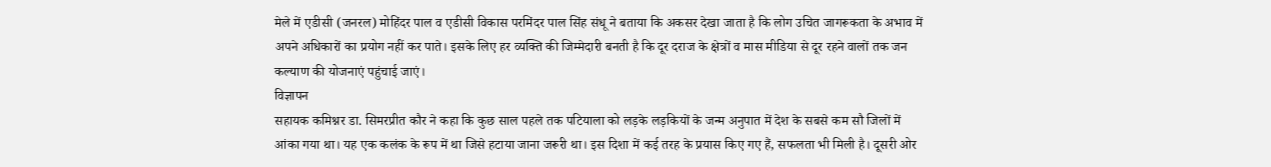मेले में एडीसी (जनरल) मोहिंदर पाल व एडीसी विकास परमिंदर पाल सिंह संधू ने बताया कि अकसर देखा जाता है कि लोग उचित जागरूकता के अभाव में अपने अधिकारों का प्रयोग नहीं कर पाते। इसके लिए हर व्यक्ति की जिम्मेदारी बनती है कि दूर दराज के क्षेत्रों व मास मीडिया से दूर रहने वालों तक जन कल्याण की योजनाएं पहुंचाई जाएं।
विज्ञापन
सहायक कमिश्नर डा. सिमरप्रीत कौर ने कहा कि कुछ साल पहले तक पटियाला को लड़के लड़कियों के जन्म अनुपात में देश के सबसे कम सौ जिलों में आंका गया था। यह एक कलंक के रूप में था जिसे हटाया जाना जरूरी था। इस दिशा में कई तरह के प्रयास किए गए हैं, सफलता भी मिली है। दूसरी ओर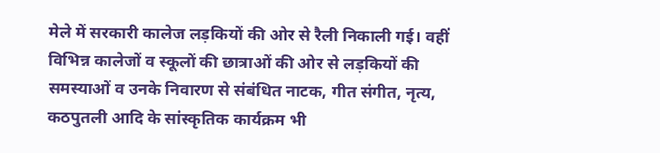मेले में सरकारी कालेज लड़कियों की ओर से रैली निकाली गई। वहीं विभिन्न कालेजों व स्कूलों की छात्राओं की ओर से लड़कियों की समस्याओं व उनके निवारण से संबंधित नाटक, गीत संगीत, नृत्य, कठपुतली आदि के सांस्कृतिक कार्यक्रम भी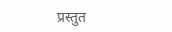प्रस्तुत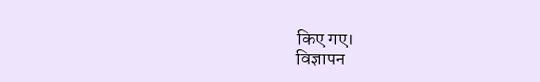किए गए।
विज्ञापन